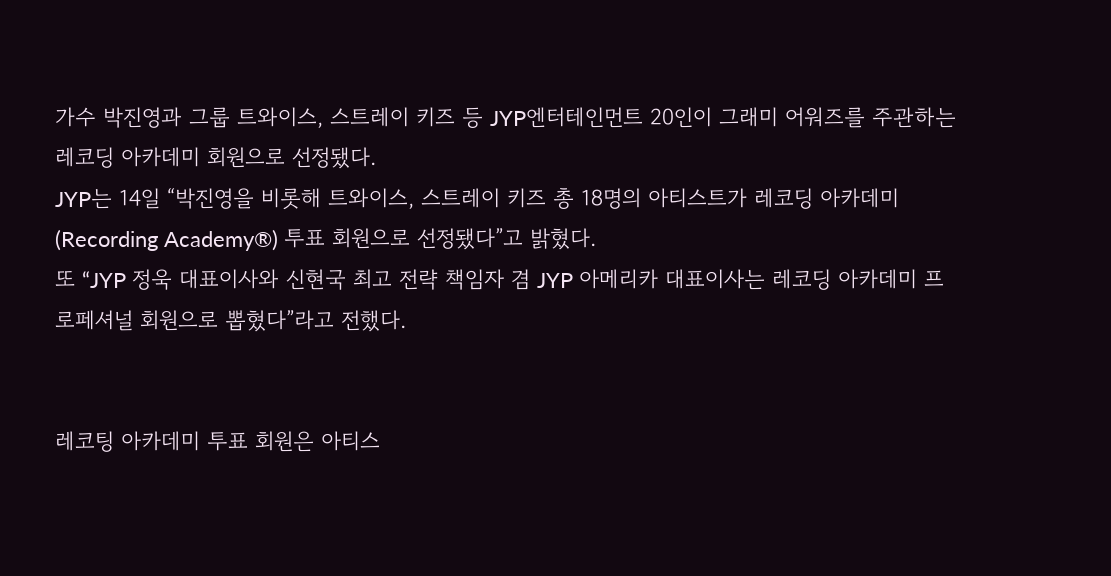가수 박진영과 그룹 트와이스, 스트레이 키즈 등 JYP엔터테인먼트 20인이 그래미 어워즈를 주관하는 레코딩 아카데미 회원으로 선정됐다.
JYP는 14일 “박진영을 비롯해 트와이스, 스트레이 키즈 총 18명의 아티스트가 레코딩 아카데미(Recording Academy®) 투표 회원으로 선정됐다”고 밝혔다.
또 “JYP 정욱 대표이사와 신현국 최고 전략 책임자 겸 JYP 아메리카 대표이사는 레코딩 아카데미 프로페셔널 회원으로 뽑혔다”라고 전했다.


레코팅 아카데미 투표 회원은 아티스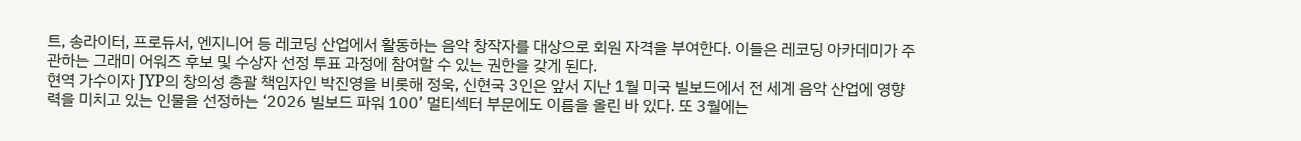트, 송라이터, 프로듀서, 엔지니어 등 레코딩 산업에서 활동하는 음악 창작자를 대상으로 회원 자격을 부여한다. 이들은 레코딩 아카데미가 주관하는 그래미 어워즈 후보 및 수상자 선정 투표 과정에 참여할 수 있는 권한을 갖게 된다.
현역 가수이자 JYP의 창의성 총괄 책임자인 박진영을 비롯해 정욱, 신현국 3인은 앞서 지난 1월 미국 빌보드에서 전 세계 음악 산업에 영향력을 미치고 있는 인물을 선정하는 ‘2026 빌보드 파워 100’ 멀티섹터 부문에도 이름을 올린 바 있다. 또 3월에는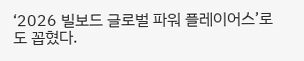‘2026 빌보드 글로벌 파워 플레이어스’로도 꼽혔다.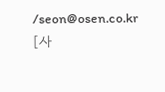/seon@osen.co.kr
[사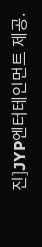진]JYP엔터테인먼트 제공.